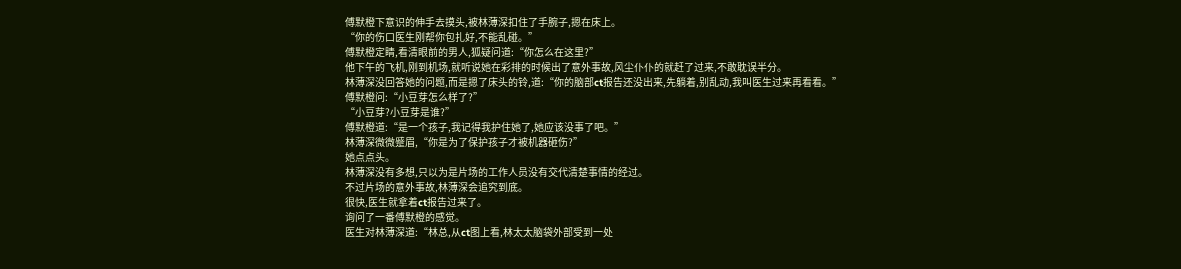傅默橙下意识的伸手去摸头,被林薄深扣住了手腕子,摁在床上。
“你的伤口医生刚帮你包扎好,不能乱碰。”
傅默橙定睛,看清眼前的男人,狐疑问道:“你怎么在这里?”
他下午的飞机,刚到机场,就听说她在彩排的时候出了意外事故,风尘仆仆的就赶了过来,不敢耽误半分。
林薄深没回答她的问题,而是摁了床头的铃,道:“你的脑部ct报告还没出来,先躺着,别乱动,我叫医生过来再看看。”
傅默橙问:“小豆芽怎么样了?”
“小豆芽?小豆芽是谁?”
傅默橙道:“是一个孩子,我记得我护住她了,她应该没事了吧。”
林薄深微微蹙眉,“你是为了保护孩子才被机器砸伤?”
她点点头。
林薄深没有多想,只以为是片场的工作人员没有交代清楚事情的经过。
不过片场的意外事故,林薄深会追究到底。
很快,医生就拿着ct报告过来了。
询问了一番傅默橙的感觉。
医生对林薄深道:“林总,从ct图上看,林太太脑袋外部受到一处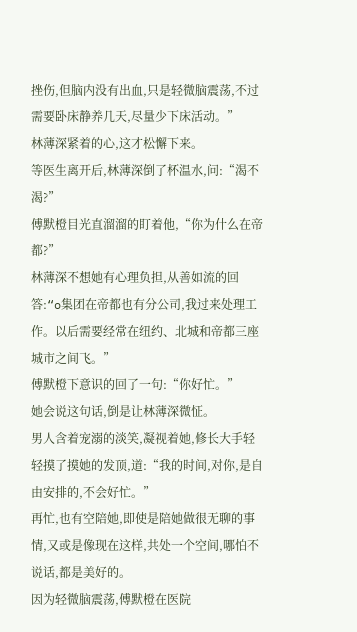挫伤,但脑内没有出血,只是轻微脑震荡,不过需要卧床静养几天,尽量少下床活动。”
林薄深紧着的心,这才松懈下来。
等医生离开后,林薄深倒了杯温水,问:“渴不渴?”
傅默橙目光直溜溜的盯着他,“你为什么在帝都?”
林薄深不想她有心理负担,从善如流的回答:“o集团在帝都也有分公司,我过来处理工作。以后需要经常在纽约、北城和帝都三座城市之间飞。”
傅默橙下意识的回了一句:“你好忙。”
她会说这句话,倒是让林薄深微怔。
男人含着宠溺的淡笑,凝视着她,修长大手轻轻摸了摸她的发顶,道:“我的时间,对你,是自由安排的,不会好忙。”
再忙,也有空陪她,即使是陪她做很无聊的事情,又或是像现在这样,共处一个空间,哪怕不说话,都是美好的。
因为轻微脑震荡,傅默橙在医院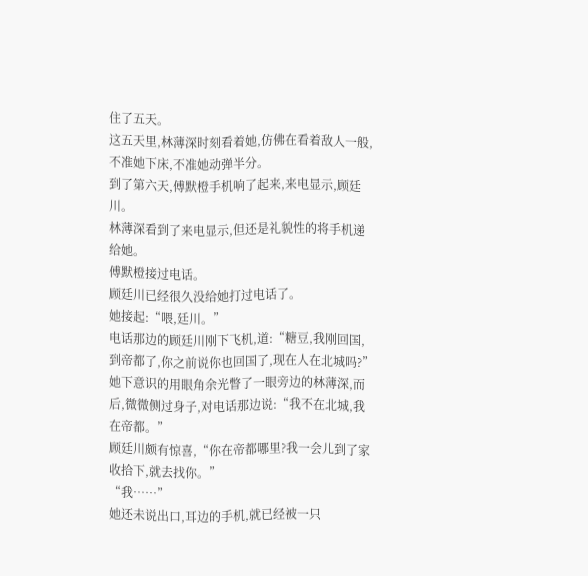住了五天。
这五天里,林薄深时刻看着她,仿佛在看着敌人一般,不准她下床,不准她动弹半分。
到了第六天,傅默橙手机响了起来,来电显示,顾廷川。
林薄深看到了来电显示,但还是礼貌性的将手机递给她。
傅默橙接过电话。
顾廷川已经很久没给她打过电话了。
她接起:“喂,廷川。”
电话那边的顾廷川刚下飞机,道:“糖豆,我刚回国,到帝都了,你之前说你也回国了,现在人在北城吗?”
她下意识的用眼角余光瞥了一眼旁边的林薄深,而后,微微侧过身子,对电话那边说:“我不在北城,我在帝都。”
顾廷川颇有惊喜,“你在帝都哪里?我一会儿到了家收拾下,就去找你。”
“我……”
她还未说出口,耳边的手机,就已经被一只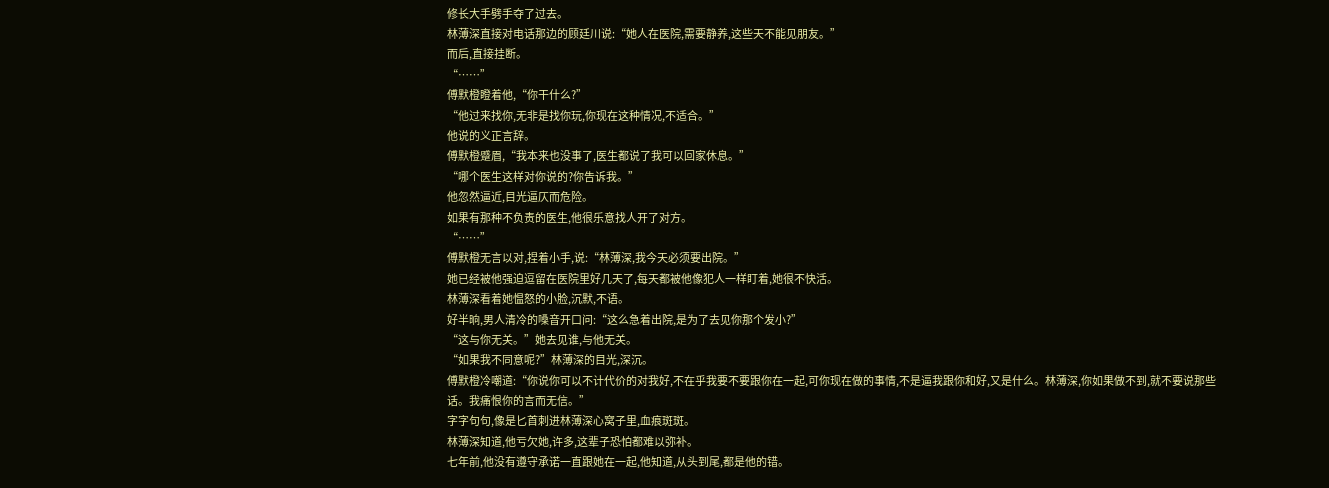修长大手劈手夺了过去。
林薄深直接对电话那边的顾廷川说:“她人在医院,需要静养,这些天不能见朋友。”
而后,直接挂断。
“……”
傅默橙瞪着他,“你干什么?”
“他过来找你,无非是找你玩,你现在这种情况,不适合。”
他说的义正言辞。
傅默橙蹙眉,“我本来也没事了,医生都说了我可以回家休息。”
“哪个医生这样对你说的?你告诉我。”
他忽然逼近,目光逼仄而危险。
如果有那种不负责的医生,他很乐意找人开了对方。
“……”
傅默橙无言以对,捏着小手,说:“林薄深,我今天必须要出院。”
她已经被他强迫逗留在医院里好几天了,每天都被他像犯人一样盯着,她很不快活。
林薄深看着她愠怒的小脸,沉默,不语。
好半晌,男人清冷的嗓音开口问:“这么急着出院,是为了去见你那个发小?”
“这与你无关。”她去见谁,与他无关。
“如果我不同意呢?”林薄深的目光,深沉。
傅默橙冷嘲道:“你说你可以不计代价的对我好,不在乎我要不要跟你在一起,可你现在做的事情,不是逼我跟你和好,又是什么。林薄深,你如果做不到,就不要说那些话。我痛恨你的言而无信。”
字字句句,像是匕首刺进林薄深心窝子里,血痕斑斑。
林薄深知道,他亏欠她,许多,这辈子恐怕都难以弥补。
七年前,他没有遵守承诺一直跟她在一起,他知道,从头到尾,都是他的错。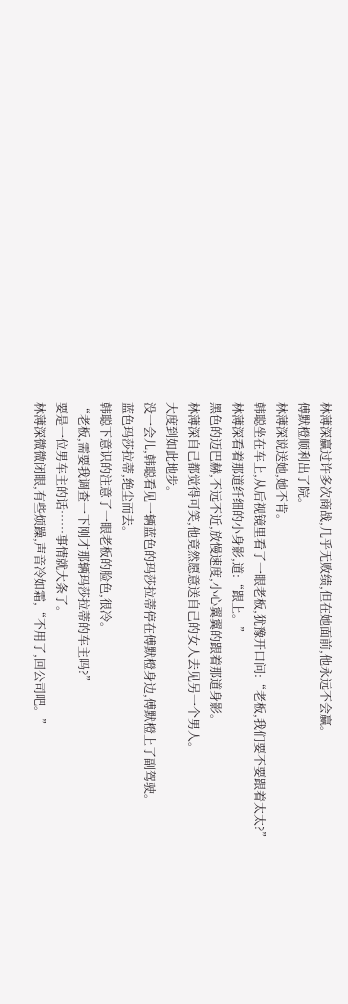林薄深赢过许多次商战,几乎无败绩,但在她面前,他永远不会赢。
傅默橙顺利出了院。
林薄深说送她,她不肯。
韩聪坐在车上,从后视镜里看了一眼老板,犹豫开口问:“老板,我们要不要跟着太太?”
林薄深看着那道纤细的小身影,道:“跟上。”
黑色的迈巴赫,不远不近,放慢速度,小心翼翼的跟着那道身影。
林薄深自己都觉得可笑,他竟然愿意送自己的女人去见另一个男人。
大度到如此地步。
没一会儿,韩聪看见一辆蓝色的玛莎拉蒂停在傅默橙身边,傅默橙上了副驾驶。
蓝色玛莎拉蒂,绝尘而去。
韩聪下意识的注意了一眼老板的脸色,很冷。
“老板,需要我调查一下刚才那辆玛莎拉蒂的车主吗?”
要是一位男车主的话……事情就大条了。
林薄深微微闭眼,有些烦躁,声音冷如霜,“不用了,回公司吧。”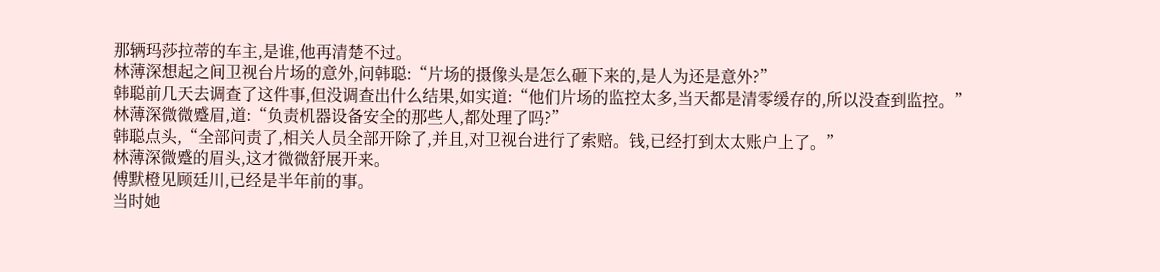那辆玛莎拉蒂的车主,是谁,他再清楚不过。
林薄深想起之间卫视台片场的意外,问韩聪:“片场的摄像头是怎么砸下来的,是人为还是意外?”
韩聪前几天去调查了这件事,但没调查出什么结果,如实道:“他们片场的监控太多,当天都是清零缓存的,所以没查到监控。”
林薄深微微蹙眉,道:“负责机器设备安全的那些人,都处理了吗?”
韩聪点头,“全部问责了,相关人员全部开除了,并且,对卫视台进行了索赔。钱,已经打到太太账户上了。”
林薄深微蹙的眉头,这才微微舒展开来。
傅默橙见顾廷川,已经是半年前的事。
当时她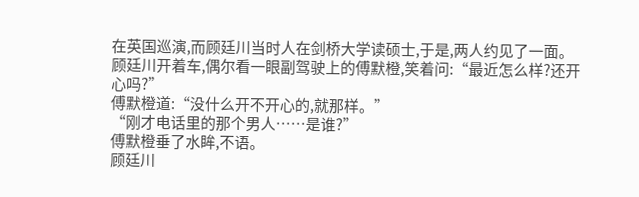在英国巡演,而顾廷川当时人在剑桥大学读硕士,于是,两人约见了一面。
顾廷川开着车,偶尔看一眼副驾驶上的傅默橙,笑着问:“最近怎么样?还开心吗?”
傅默橙道:“没什么开不开心的,就那样。”
“刚才电话里的那个男人……是谁?”
傅默橙垂了水眸,不语。
顾廷川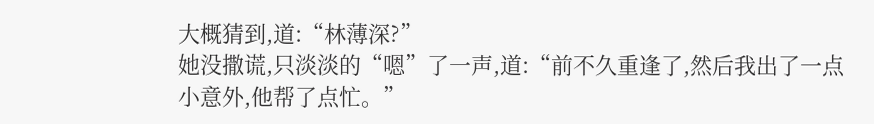大概猜到,道:“林薄深?”
她没撒谎,只淡淡的“嗯”了一声,道:“前不久重逢了,然后我出了一点小意外,他帮了点忙。”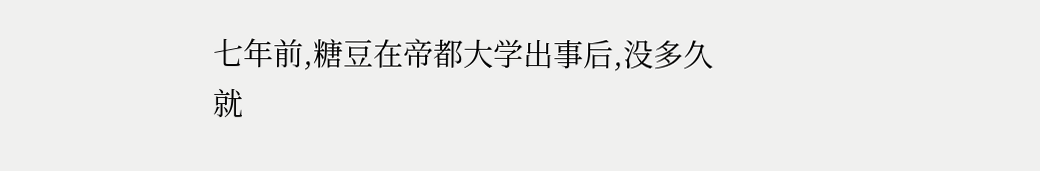七年前,糖豆在帝都大学出事后,没多久就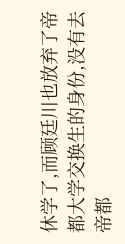休学了,而顾廷川也放弃了帝都大学交换生的身份,没有去帝都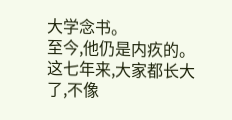大学念书。
至今,他仍是内疚的。
这七年来,大家都长大了,不像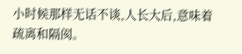小时候那样无话不谈,人长大后,意味着疏离和隔阂。